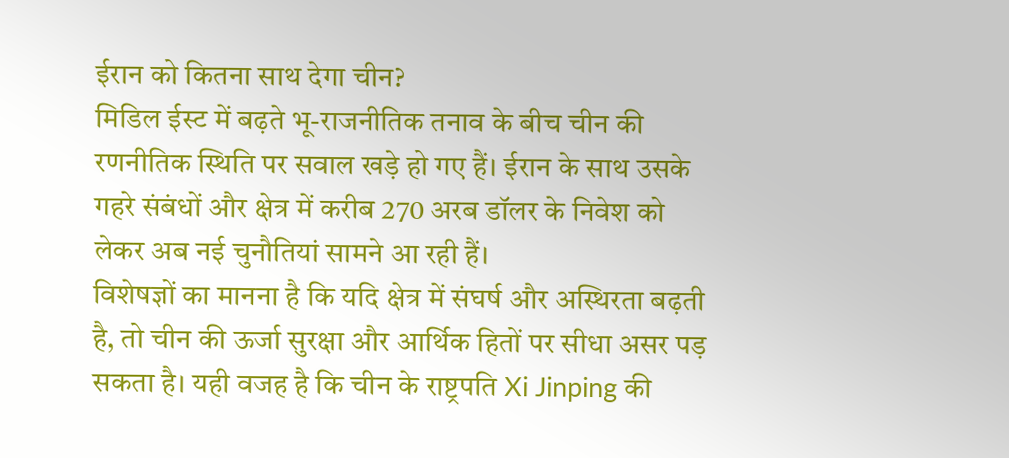ईरान को कितना साथ देगा चीन?
मिडिल ईस्ट में बढ़ते भू-राजनीतिक तनाव के बीच चीन की रणनीतिक स्थिति पर सवाल खड़े हो गए हैं। ईरान के साथ उसके गहरे संबंधों और क्षेत्र में करीब 270 अरब डॉलर के निवेश को लेकर अब नई चुनौतियां सामने आ रही हैं।
विशेषज्ञों का मानना है कि यदि क्षेत्र में संघर्ष और अस्थिरता बढ़ती है, तो चीन की ऊर्जा सुरक्षा और आर्थिक हितों पर सीधा असर पड़ सकता है। यही वजह है कि चीन के राष्ट्रपति Xi Jinping की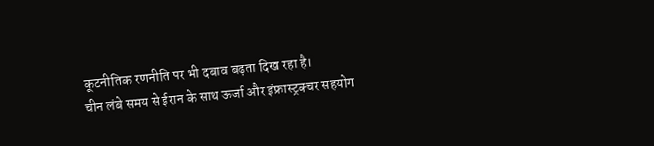कूटनीतिक रणनीति पर भी दबाव बढ़ता दिख रहा है।
चीन लंबे समय से ईरान के साथ ऊर्जा और इंफ्रास्ट्रक्चर सहयोग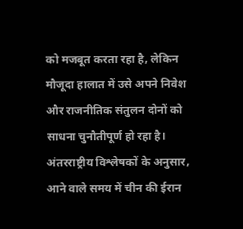को मजबूत करता रहा है, लेकिन मौजूदा हालात में उसे अपने निवेश और राजनीतिक संतुलन दोनों को साधना चुनौतीपूर्ण हो रहा है।
अंतरराष्ट्रीय विश्लेषकों के अनुसार, आने वाले समय में चीन की ईरान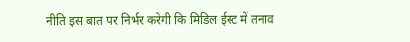नीति इस बात पर निर्भर करेगी कि मिडिल ईस्ट में तनाव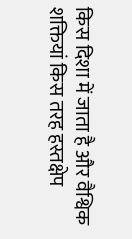किस दिशा में जाता है और वैश्विक शक्तियां किस तरह हस्तक्षेप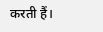करती हैं।